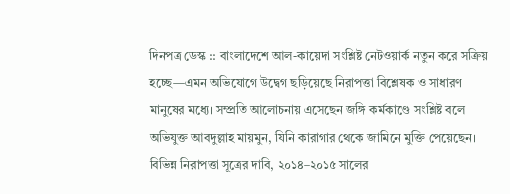দিনপত্র ডেস্ক :: বাংলাদেশে আল-কায়েদা সংশ্লিষ্ট নেটওয়ার্ক নতুন করে সক্রিয় হচ্ছে—এমন অভিযোগে উদ্বেগ ছড়িয়েছে নিরাপত্তা বিশ্লেষক ও সাধারণ মানুষের মধ্যে। সম্প্রতি আলোচনায় এসেছেন জঙ্গি কর্মকাণ্ডে সংশ্লিষ্ট বলে অভিযুক্ত আবদুল্লাহ মায়মুন, যিনি কারাগার থেকে জামিনে মুক্তি পেয়েছেন।
বিভিন্ন নিরাপত্তা সূত্রের দাবি, ২০১৪–২০১৫ সালের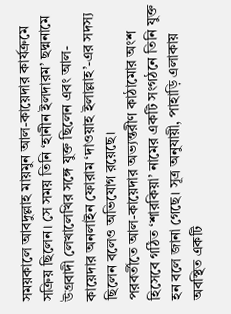সময়কালে আবদুল্লাহ মায়মুন আল-কায়েদার কার্যক্রমে সক্রিয় ছিলেন। সে সময় তিনি ‘হানীন ইলদারম’ ছদ্মনামে উগ্রবাদী লেখালেখির সঙ্গে যুক্ত ছিলেন এবং আল-কায়েদার অনলাইন ফোরাম ‘দাওয়াহ ইলাল্লাহ’-এর সদস্য ছিলেন বলেও অভিযোগ রয়েছে।
পরবর্তীতে আল-কায়েদার অভ্যন্তরীণ কাঠামোর অংশ হিসেবে গঠিত ‘শারকিয়া’ নামের একটি সংগঠনে তিনি যুক্ত হন বলে জানা গেছে। সূত্র অনুযায়ী, পাহাড়ি এলাকায় অবস্থিত একটি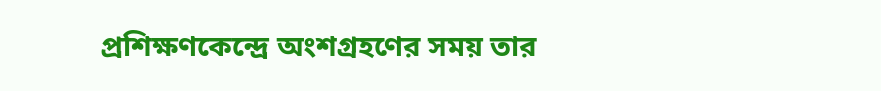প্রশিক্ষণকেন্দ্রে অংশগ্রহণের সময় তার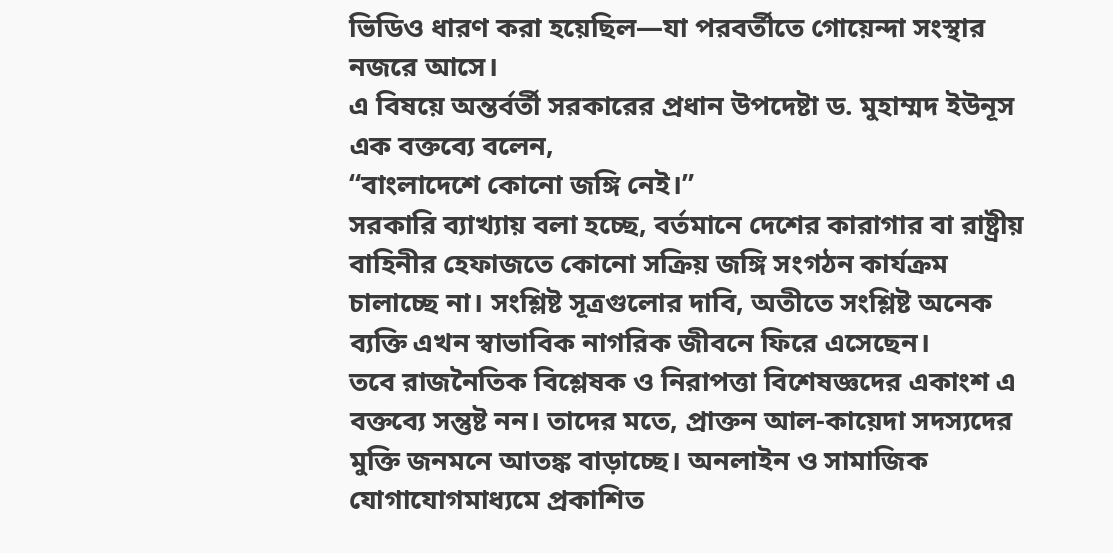ভিডিও ধারণ করা হয়েছিল—যা পরবর্তীতে গোয়েন্দা সংস্থার নজরে আসে।
এ বিষয়ে অন্তর্বর্তী সরকারের প্রধান উপদেষ্টা ড. মুহাম্মদ ইউনূস এক বক্তব্যে বলেন,
“বাংলাদেশে কোনো জঙ্গি নেই।”
সরকারি ব্যাখ্যায় বলা হচ্ছে, বর্তমানে দেশের কারাগার বা রাষ্ট্রীয় বাহিনীর হেফাজতে কোনো সক্রিয় জঙ্গি সংগঠন কার্যক্রম চালাচ্ছে না। সংশ্লিষ্ট সূত্রগুলোর দাবি, অতীতে সংশ্লিষ্ট অনেক ব্যক্তি এখন স্বাভাবিক নাগরিক জীবনে ফিরে এসেছেন।
তবে রাজনৈতিক বিশ্লেষক ও নিরাপত্তা বিশেষজ্ঞদের একাংশ এ বক্তব্যে সন্তুষ্ট নন। তাদের মতে, প্রাক্তন আল-কায়েদা সদস্যদের মুক্তি জনমনে আতঙ্ক বাড়াচ্ছে। অনলাইন ও সামাজিক যোগাযোগমাধ্যমে প্রকাশিত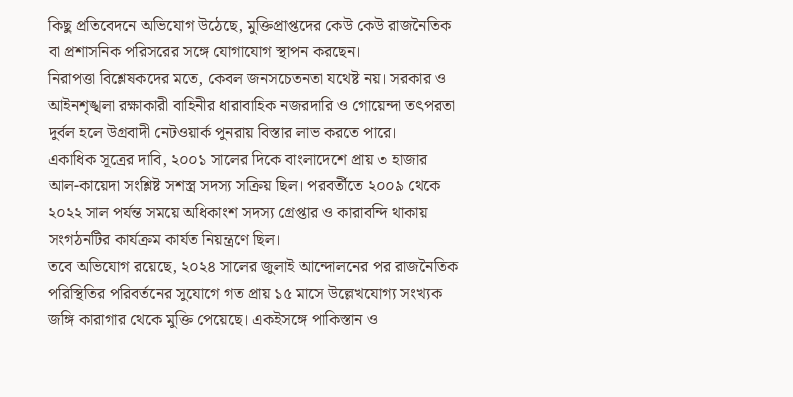কিছু প্রতিবেদনে অভিযোগ উঠেছে, মুক্তিপ্রাপ্তদের কেউ কেউ রাজনৈতিক বা প্রশাসনিক পরিসরের সঙ্গে যোগাযোগ স্থাপন করছেন।
নিরাপত্তা বিশ্লেষকদের মতে, কেবল জনসচেতনতা যথেষ্ট নয়। সরকার ও আইনশৃঙ্খলা রক্ষাকারী বাহিনীর ধারাবাহিক নজরদারি ও গোয়েন্দা তৎপরতা দুর্বল হলে উগ্রবাদী নেটওয়ার্ক পুনরায় বিস্তার লাভ করতে পারে।
একাধিক সূত্রের দাবি, ২০০১ সালের দিকে বাংলাদেশে প্রায় ৩ হাজার আল-কায়েদা সংশ্লিষ্ট সশস্ত্র সদস্য সক্রিয় ছিল। পরবর্তীতে ২০০৯ থেকে ২০২২ সাল পর্যন্ত সময়ে অধিকাংশ সদস্য গ্রেপ্তার ও কারাবন্দি থাকায় সংগঠনটির কার্যক্রম কার্যত নিয়ন্ত্রণে ছিল।
তবে অভিযোগ রয়েছে, ২০২৪ সালের জুলাই আন্দোলনের পর রাজনৈতিক পরিস্থিতির পরিবর্তনের সুযোগে গত প্রায় ১৫ মাসে উল্লেখযোগ্য সংখ্যক জঙ্গি কারাগার থেকে মুক্তি পেয়েছে। একইসঙ্গে পাকিস্তান ও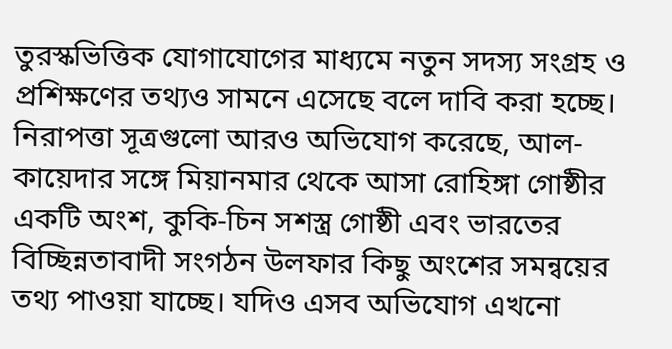তুরস্কভিত্তিক যোগাযোগের মাধ্যমে নতুন সদস্য সংগ্রহ ও প্রশিক্ষণের তথ্যও সামনে এসেছে বলে দাবি করা হচ্ছে।
নিরাপত্তা সূত্রগুলো আরও অভিযোগ করেছে, আল-কায়েদার সঙ্গে মিয়ানমার থেকে আসা রোহিঙ্গা গোষ্ঠীর একটি অংশ, কুকি-চিন সশস্ত্র গোষ্ঠী এবং ভারতের বিচ্ছিন্নতাবাদী সংগঠন উলফার কিছু অংশের সমন্বয়ের তথ্য পাওয়া যাচ্ছে। যদিও এসব অভিযোগ এখনো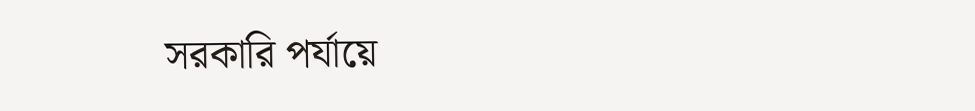সরকারি পর্যায়ে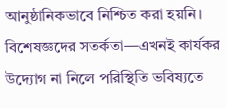আনুষ্ঠানিকভাবে নিশ্চিত করা হয়নি।
বিশেষজ্ঞদের সতর্কতা—এখনই কার্যকর উদ্যোগ না নিলে পরিস্থিতি ভবিষ্যতে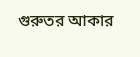গুরুতর আকার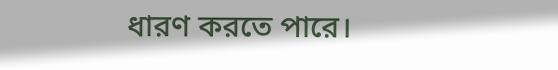ধারণ করতে পারে।